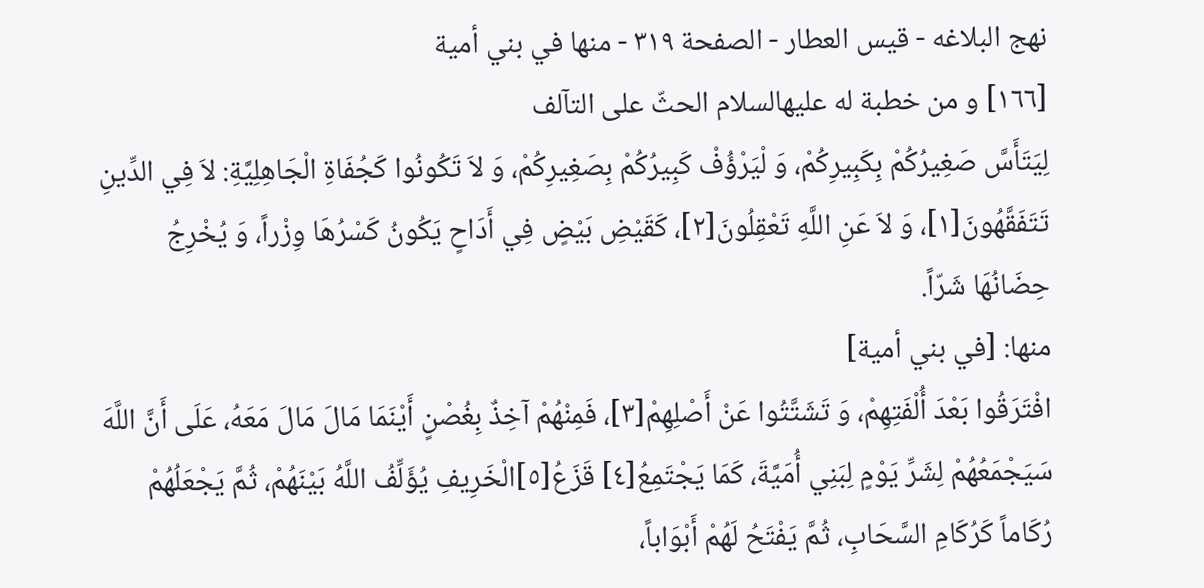نهج البلاغه - قيس العطار - الصفحة ٣١٩ - منها في بني أمية
[١٦٦] و من خطبة له عليهالسلام الحثّ على التآلف
لِيَتَأَسَّ صَغِيرُكُمْ بِكَبِيرِكُمْ، وَ لْيَرْؤُفْ كَبِيرُكُمْ بِصَغِيرِكُمْ، وَ لاَ تَكُونُوا كَجُفَاةِ الْجَاهِلِيَّةِ: لاَ فِي الدِّينِ تَتَفَقَّهُونَ[١]، وَ لاَ عَنِ اللَّهِ تَعْقِلُونَ[٢]، كَقَيْضِ بَيْضٍ فِي أَدَاحٍ يَكُونُ كَسْرُهَا وِزْراً، وَ يُخْرِجُ حِضَانُهَا شَرّاً.
منها: [في بني أمية]
افْتَرَقُوا بَعْدَ أُلْفَتِهِمْ، وَ تَشَتَّتُوا عَنْ أَصْلِهِمْ[٣]، فَمِنْهُمْ آخِذٌ بِغُصْنٍ أَيْنَمَا مَالَ مَالَ مَعَهُ، عَلَى أَنَّ اللَّهَ سَيَجْمَعُهُمْ لِشَرِّ يَوْمٍ لِبَنِي أُمَيَّةَ، كَمَا يَجْتَمِعُ[٤] قَزَعُ[٥]الْخَرِيفِ يُؤَلِّفُ اللَّهُ بَيْنَهُمْ، ثُمَّ يَجْعَلُهُمْ رُكَاماً كَرُكَامِ السَّحَابِ، ثُمَّ يَفْتَحُ لَهُمْ أَبْوَاباً،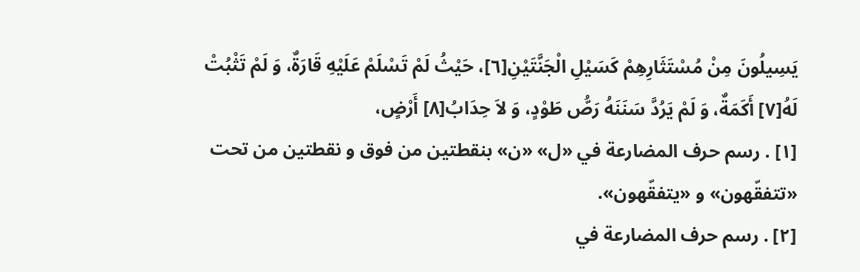يَسِيلُونَ مِنْ مُسْتَثَارِهِمْ كَسَيْلِ الْجَنَّتَيْنِ[٦]، حَيْثُ لَمْ تَسْلَمْ عَلَيْهِ قَارَةٌ، وَ لَمْ تَثْبُتْ لَهُ[٧] أَكَمَةٌ، وَ لَمْ يَرُدَّ سَنَنَهُ رَصُّ طَوْدٍ، وَ لاَ حِدَابُ[٨] أَرْضٍ،
[١] . رسم حرف المضارعة في «ل» «ن» بنقطتين من فوق و نقطتين من تحت «تتفقّهون» و «يتفقّهون».
[٢] . رسم حرف المضارعة في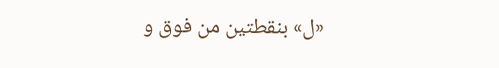«ل» بنقطتين من فوق و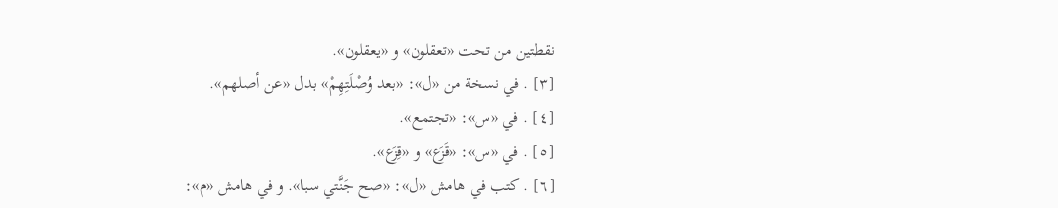نقطتين من تحت «تعقلون» و «يعقلون».
[٣] . في نسخة من «ل»: «بعد وُصْلَتِهِمْ» بدل «عن أصلهم».
[٤] . في «س»: «تجتمع».
[٥] . في «س»: «قَزَع» و «قِزَع».
[٦] . كتب في هامش «ل»: «صح جَنَّتي سبا». و في هامش «م»: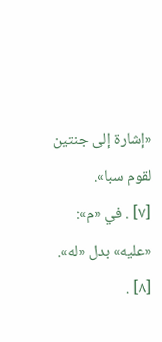«إشارة إلى جنتين لقوم سبا».
[٧] . في «م»: «عليه» بدل «له».
[٨] .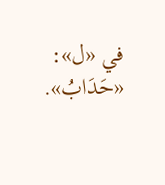في «ل»: «حَدَابُ».